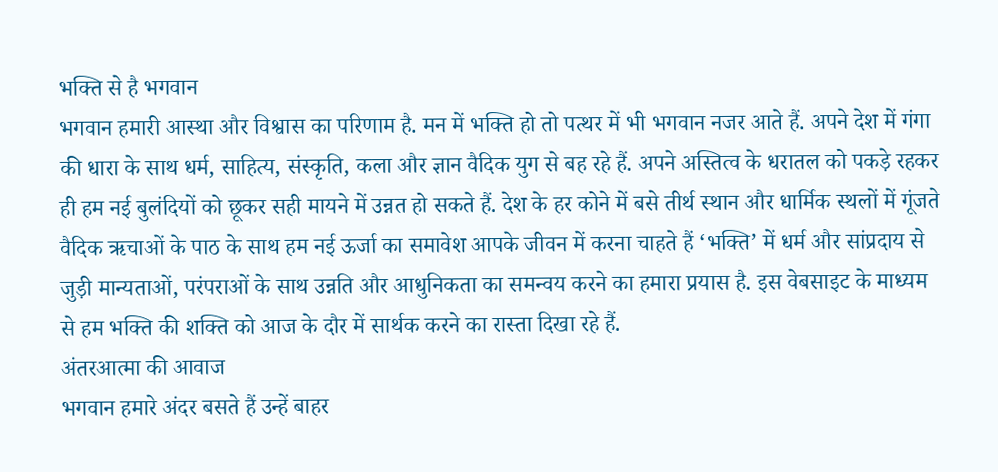भक्ति से है भगवान
भगवान हमारी आस्था और विश्वास का परिणाम है. मन में भक्ति हो तो पत्थर में भी भगवान नजर आते हैं. अपने देश में गंगा की धारा के साथ धर्म, साहित्य, संस्कृति, कला और ज्ञान वैदिक युग से बह रहे हैं. अपने अस्तित्व के धरातल को पकड़े रहकर ही हम नई बुलंदियों को छूकर सही मायने में उन्नत हो सकते हैं. देश के हर कोने में बसे तीर्थ स्थान और धार्मिक स्थलों में गूंजते वैदिक ऋचाओं के पाठ के साथ हम नई ऊर्जा का समावेश आपके जीवन में करना चाहते हैं ‘भक्ति’ में धर्म और सांप्रदाय से जुड़ी मान्यताओं, परंपराओं के साथ उन्नति और आधुनिकता का समन्वय करने का हमारा प्रयास है. इस वेबसाइट के माध्यम से हम भक्ति की शक्ति को आज के दौर में सार्थक करने का रास्ता दिखा रहे हैं.
अंतरआत्मा की आवाज
भगवान हमारे अंदर बसते हैं उन्हें बाहर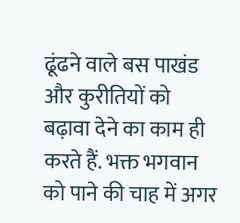ढूंढने वाले बस पाखंड और कुरीतियों को बढ़ावा देने का काम ही करते हैं. भक्त भगवान को पाने की चाह में अगर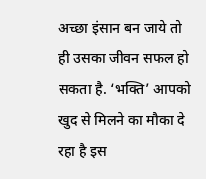अच्छा इंसान बन जाये तो ही उसका जीवन सफल हो सकता है. ‘भक्ति’ आपको खुद से मिलने का मौका दे रहा है इस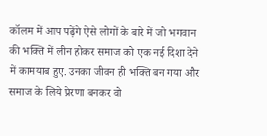कॉलम में आप पढ़ेंगे ऐसे लोगों के बारे में जो भगवान की भक्ति में लीन होकर समाज को एक नई दिशा देने में कामयाब हुए. उनका जीवन ही भक्ति बन गया और समाज के लिये प्रेरणा बनकर वो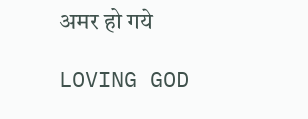अमर हो गये

LOVING GOD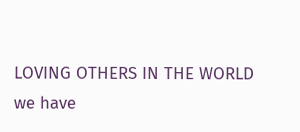LOVING OTHERS IN THE WORLD
we have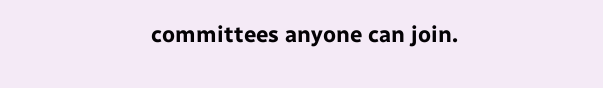committees anyone can join.